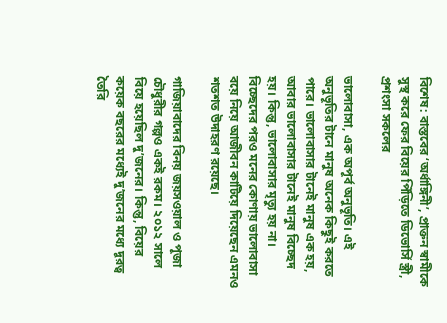বিশেষ: বাস্তবের ‘অর্ধাঙ্গিনী’, প্রাক্তন স্বামীকে সুস্থ করে ফের বিয়ের পিঁড়িতে ডিভোর্সি স্ত্রী, প্রশংসা সকলের

ভালোবাসা, এক অপূর্ব অনুভূতি। এই অনুভূতির টানে মানুষ অনেক কিছুই করতে পারে। ভালোবাসার টানেই মানুষ এক হয়, আবার ভালোবাসার টানেই মানুষ বিচ্ছেদ হয়। কিন্তু, ভালোবাসার মৃত্যু হয় না। বিচ্ছেদের পরও মনের কোণায় ভালোবাসা বয়ে নিয়ে আজীবন কাটিয়ে দিয়েছেন এমনও শতশত উদাহরণ রয়েছে।

গাজিয়াবাদের বিনয় জয়সওয়াল ও পূজা চৌধুরীর গল্পও একই রকম। ২০১২ সালে বিয়ে হয়েছিল দু’জনের। কিন্তু, বিয়ের কয়েক বছরের মধ্যেই দু’জনের মধ্যে দূরত্ব তৈরি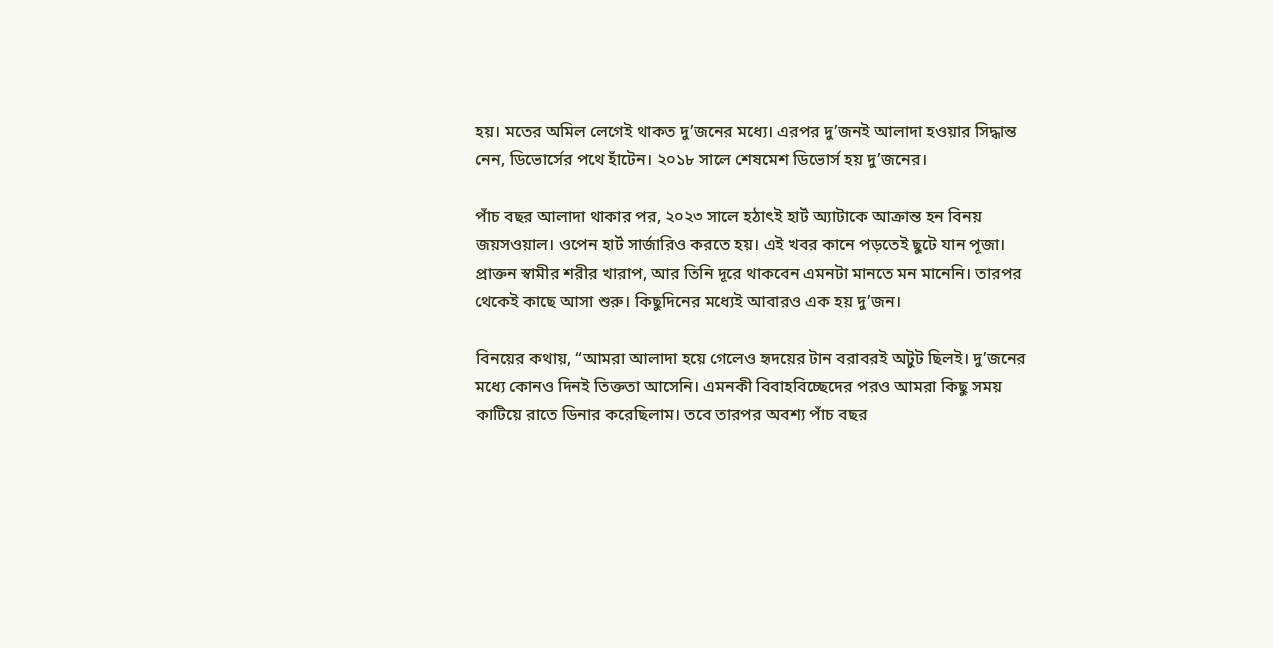হয়। মতের অমিল লেগেই থাকত দু’জনের মধ্যে। এরপর দু’জনই আলাদা হওয়ার সিদ্ধান্ত নেন, ডিভোর্সের পথে হাঁটেন। ২০১৮ সালে শেষমেশ ডিভোর্স হয় দু’জনের।

পাঁচ বছর আলাদা থাকার পর, ২০২৩ সালে হঠাৎই হার্ট অ্যাটাকে আক্রান্ত হন বিনয় জয়সওয়াল। ওপেন হার্ট সার্জারিও করতে হয়। এই খবর কানে পড়তেই ছুটে যান পূজা। প্রাক্তন স্বামীর শরীর খারাপ, আর তিনি দূরে থাকবেন এমনটা মানতে মন মানেনি। তারপর থেকেই কাছে আসা শুরু। কিছুদিনের মধ্যেই আবারও এক হয় দু’জন।

বিনয়ের কথায়, “আমরা আলাদা হয়ে গেলেও হৃদয়ের টান বরাবরই অটুট ছিলই। দু’জনের মধ্যে কোনও দিনই তিক্ততা আসেনি। এমনকী বিবাহবিচ্ছেদের পরও আমরা কিছু সময় কাটিয়ে রাতে ডিনার করেছিলাম। তবে তারপর অবশ্য পাঁচ বছর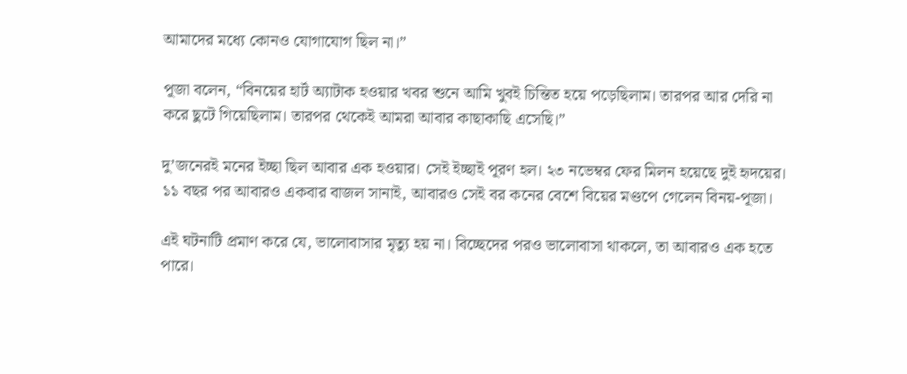আমাদের মধ্যে কোনও যোগাযোগ ছিল না।”

পূজা বলেন, “বিনয়ের হার্ট অ্যাটাক হওয়ার খবর শুনে আমি খুবই চিন্তিত হয়ে পড়েছিলাম। তারপর আর দেরি না করে ছুটে গিয়েছিলাম। তারপর থেকেই আমরা আবার কাছাকাছি এসেছি।”

দু’জনেরই মনের ইচ্ছা ছিল আবার এক হওয়ার। সেই ইচ্ছাই পূরণ হল। ২৩ নভেম্বর ফের মিলন হয়েছে দুই হৃদয়ের। ১১ বছর পর আবারও একবার বাজল সানাই, আবারও সেই বর কনের বেশে বিয়ের মণ্ডপে গেলেন বিনয়-পূজা।

এই ঘটনাটি প্রমাণ করে যে, ভালোবাসার মৃত্যু হয় না। বিচ্ছেদের পরও ভালোবাসা থাকলে, তা আবারও এক হতে পারে।